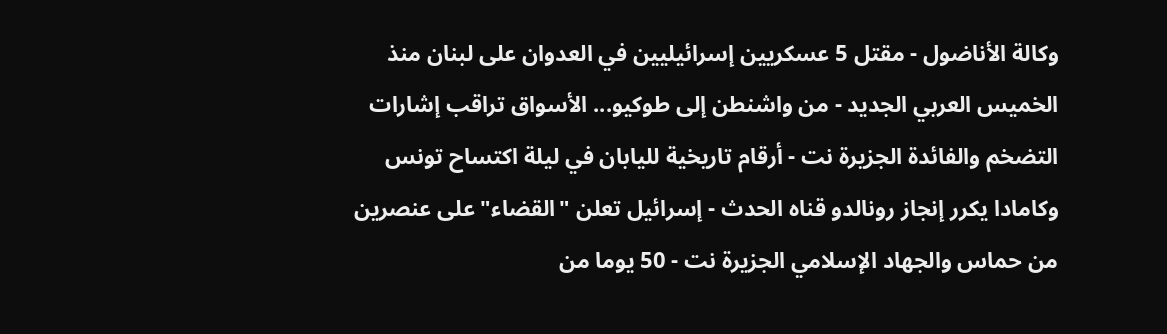وكالة الأناضول - مقتل 5 عسكريين إسرائيليين في العدوان على لبنان منذ الخميس العربي الجديد - من واشنطن إلى طوكيو... الأسواق تراقب إشارات التضخم والفائدة الجزيرة نت - أرقام تاريخية لليابان في ليلة اكتساح تونس وكامادا يكرر إنجاز رونالدو قناه الحدث - إسرائيل تعلن "القضاء" على عنصرين من حماس والجهاد الإسلامي الجزيرة نت - 50 يوما من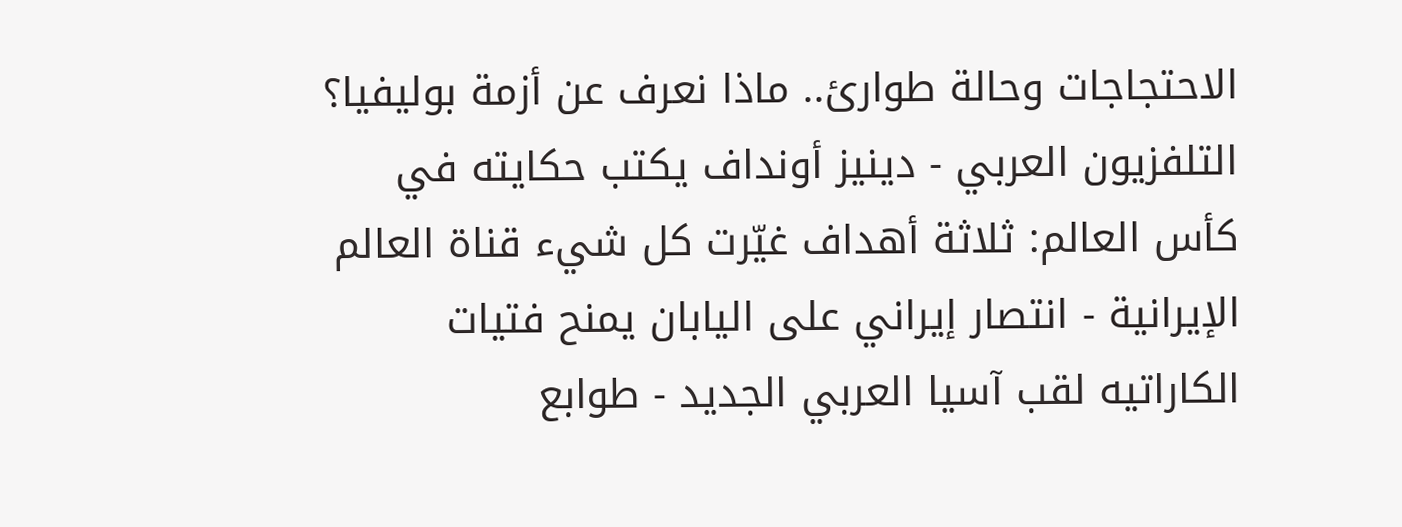الاحتجاجات وحالة طوارئ.. ماذا نعرف عن أزمة بوليفيا؟ التلفزيون العربي - دينيز أونداف يكتب حكايته في كأس العالم: ثلاثة أهداف غيّرت كل شيء قناة العالم الإيرانية - انتصار إيراني على اليابان يمنح فتيات الكاراتيه لقب آسيا العربي الجديد - طوابع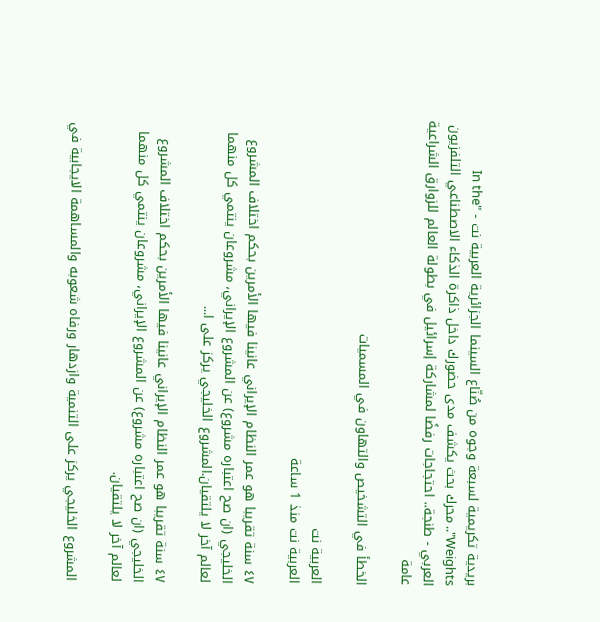بريدية تكريمية لسبعة وجوه من صُنّاع السينما الجزائرية العربية نت - "In the Weights".. محرك بحث يكشف مدى حضورك داخل ذاكرة الذكاء الاصطناعي التلفزيون العربي - طنجة.. احتجاجات رفضًا لمشاركة إسرائيل في بطولة العالم للزوارق الشراعية
عامة

الخطأ في التشخيص والتهاون في المسميات

العربية نت
العربية نت منذ 1 ساعة

٤٧ سنة تقريبا هو عمر النظام الإيراني عانينا فيها الأمرين بحكم اختلاف المشروع الخليجي (ان صح اعتباره مشروع) عن المشروع الإيراني، مشروعان ينتمي كل منهما لعالم آخر لا يلتقيان.المشروع الخليجي يركز على ا...

٤٧ سنة تقريبا هو عمر النظام الإيراني عانينا فيها الأمرين بحكم اختلاف المشروع الخليجي (ان صح اعتباره مشروع) عن المشروع الإيراني، مشروعان ينتمي كل منهما لعالم آخر لا يلتقيان.

المشروع الخليجي يركز على التنمية وازدهار ورفاه شعوبه والمساهمة الايجابية في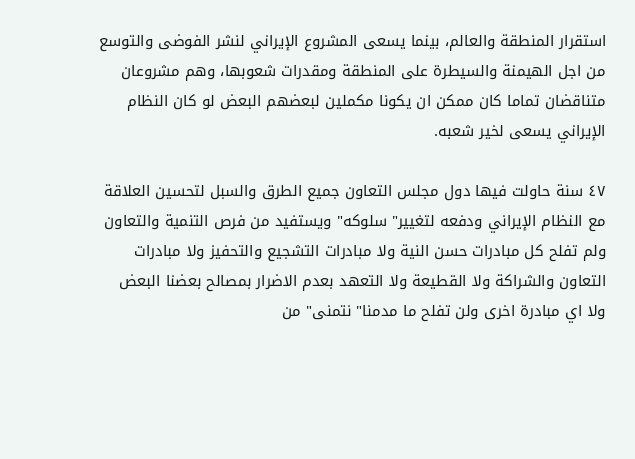استقرار المنطقة والعالم، بينما يسعى المشروع الإيراني لنشر الفوضى والتوسع من اجل الهيمنة والسيطرة على المنطقة ومقدرات شعوبها، وهم مشروعان متناقضان تماما كان ممكن ان يكونا مكملين لبعضهم البعض لو كان النظام الإيراني يسعى لخير شعبه.

٤٧ سنة حاولت فيها دول مجلس التعاون جميع الطرق والسبل لتحسين العلاقة مع النظام الإيراني ودفعه لتغيير" سلوكه" ويستفيد من فرص التنمية والتعاون ولم تفلح كل مبادرات حسن النية ولا مبادرات التشجيع والتحفيز ولا مبادرات التعاون والشراكة ولا القطيعة ولا التعهد بعدم الاضرار بمصالح بعضنا البعض ولا اي مبادرة اخرى ولن تفلح ما مدمنا" نتمنى" من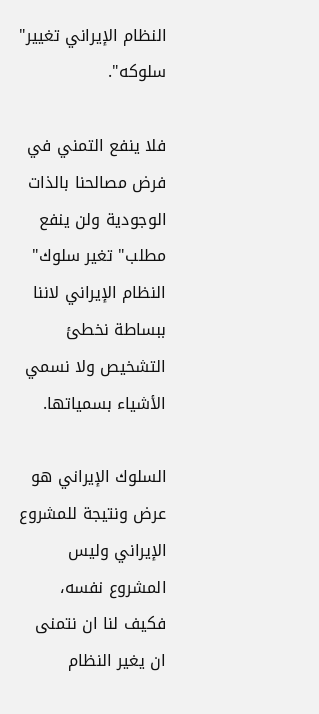النظام الإيراني تغيير" سلوكه".

فلا ينفع التمني في فرض مصالحنا بالذات الوجودية ولن ينفع مطلب" تغير سلوك" النظام الإيراني لاننا ببساطة نخطئ التشخيص ولا نسمي الأشياء بسمياتها.

السلوك الإيراني هو عرض ونتيجة للمشروع الإيراني وليس المشروع نفسه، فكيف لنا ان نتمنى ان يغير النظام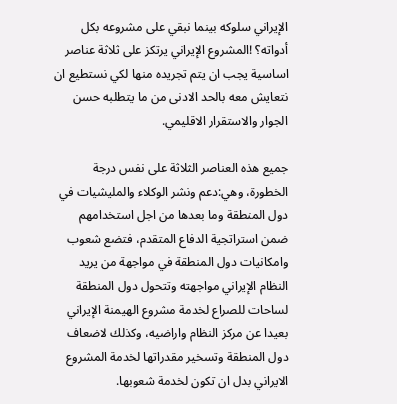الإيراني سلوكه بينما نبقي على مشروعه بكل أدواته؟ !المشروع الإيراني يرتكز على ثلاثة عناصر اساسية يجب ان يتم تجريده منها لكي نستطيع ان نتعايش معه بالحد الادنى من ما يتطلبه حسن الجوار والاستقرار الاقليمي.

جميع هذه العناصر الثلاثة على نفس درجة الخطورة، وهي:دعم ونشر الوكلاء والمليشيات في دول المنطقة وما بعدها من اجل استخدامهم ضمن استراتجية الدفاع المتقدم، فتضع شعوب وامكانيات دول المنطقة في مواجهة من يريد النظام الإيراني مواجهته وتتحول دول المنطقة لساحات للصراع لخدمة مشروع الهيمنة الإيراني بعيدا عن مركز النظام واراضيه، وكذلك لاضعاف دول المنطقة وتسخير مقدراتها لخدمة المشروع الايراني بدل ان تكون لخدمة شعوبها.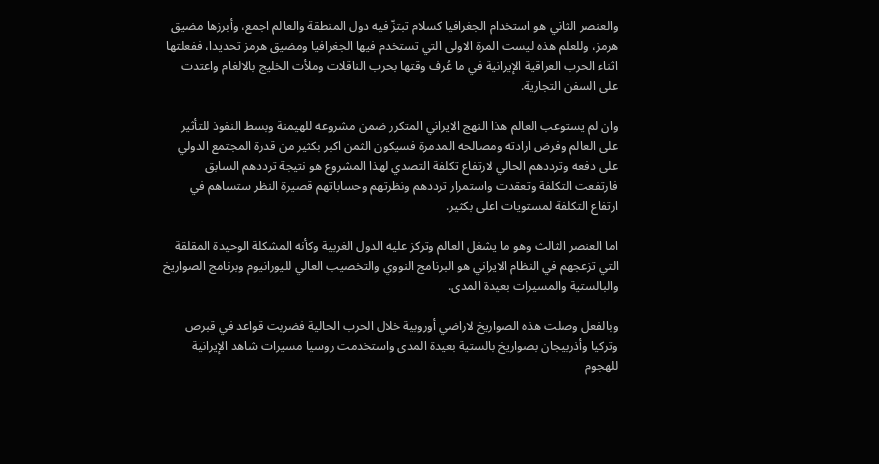والعنصر الثاني هو استخدام الجغرافيا كسلام تبتزّ فيه دول المنطقة والعالم اجمع، وأبرزها مضيق هرمز، وللعلم هذه ليست المرة الاولى التي تستخدم فيها الجغرافيا ومضيق هرمز تحديدا، ففعلتها اثناء الحرب العراقية الإيرانية في ما عُرف وقتها بحرب الناقلات وملأت الخليج بالالغام واعتدت على السفن التجارية.

وان لم يستوعب العالم هذا النهج الايراني المتكرر ضمن مشروعه للهيمنة وبسط النفوذ للتأثير على العالم وفرض ارادته ومصالحه المدمرة فسيكون الثمن اكبر بكثير من قدرة المجتمع الدولي على دفعه وترددهم الحالي لارتفاع تكلفة التصدي لهذا المشروع هو نتيجة ترددهم السابق فارتفعت التكلفة وتعقدت واستمرار ترددهم ونظرتهم وحساباتهم قصيرة النظر ستساهم في ارتفاع التكلفة لمستويات اعلى بكثير.

اما العنصر الثالث وهو ما يشغل العالم وتركز عليه الدول الغربية وكأنه المشكلة الوحيدة المقلقة التي تزعجهم في النظام الايراني هو البرنامج النووي والتخصيب العالي لليورانيوم وبرنامج الصواريخ والبالستية والمسيرات بعيدة المدى.

وبالفعل وصلت هذه الصواريخ لاراضي أوروبية خلال الحرب الحالية فضربت قواعد في قبرص وتركيا وأذربيجان بصواريخ بالستية بعيدة المدى واستخدمت روسيا مسيرات شاهد الإيرانية للهجوم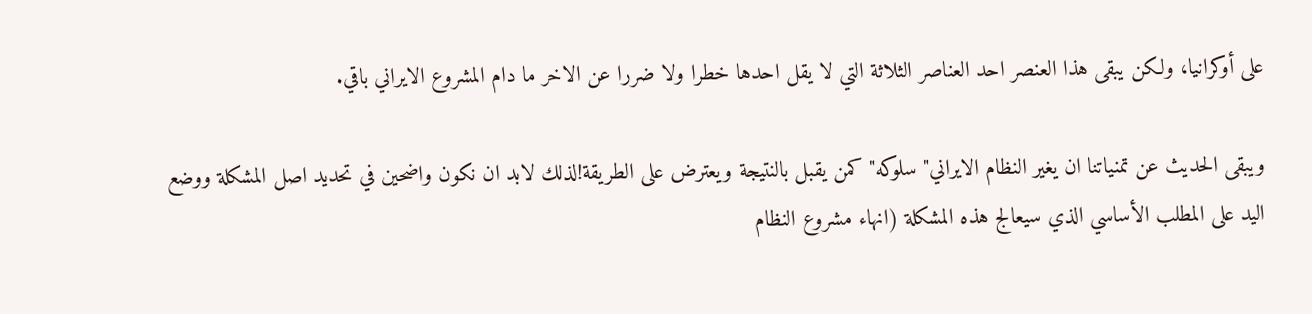على أوكرانيا، ولكن يبقى هذا العنصر احد العناصر الثلاثة التي لا يقل احدها خطرا ولا ضررا عن الاخر ما دام المشروع الايراني باقي.

ويبقى الحديث عن تمنياتنا ان يغير النظام الايراني" سلوكه" كمن يقبل بالنتيجة ويعترض على الطريقة!لذلك لابد ان نكون واضحين في تحديد اصل المشكلة ووضع اليد على المطلب الأساسي الذي سيعالج هذه المشكلة (انهاء مشروع النظام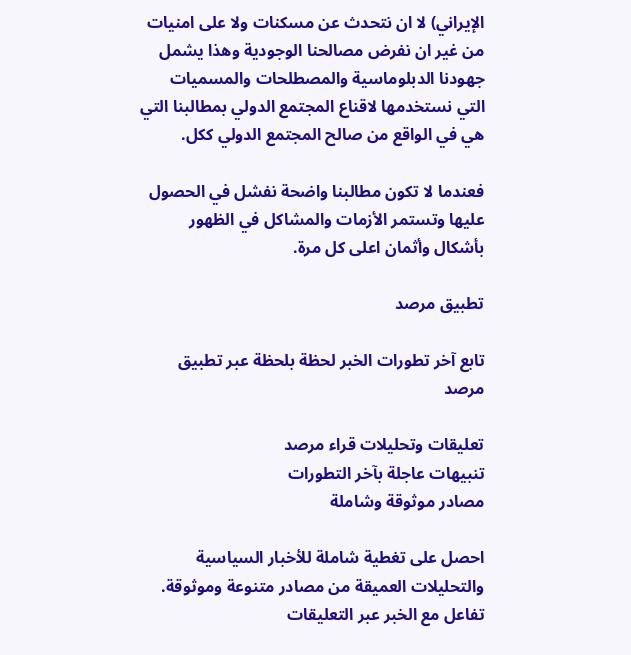الإيراني) لا ان نتحدث عن مسكنات ولا على امنيات من غير ان نفرض مصالحنا الوجودية وهذا يشمل جهودنا الدبلوماسية والمصطلحات والمسميات التي نستخدمها لاقناع المجتمع الدولي بمطالبنا التي هي في الواقع من صالح المجتمع الدولي ككل.

فعندما لا تكون مطالبنا واضحة نفشل في الحصول عليها وتستمر الأزمات والمشاكل في الظهور بأشكال وأثمان اعلى كل مرة.

تطبيق مرصد

تابع آخر تطورات الخبر لحظة بلحظة عبر تطبيق مرصد

تعليقات وتحليلات قراء مرصد
تنبيهات عاجلة بآخر التطورات
مصادر موثوقة وشاملة

احصل على تغطية شاملة للأخبار السياسية والتحليلات العميقة من مصادر متنوعة وموثوقة. تفاعل مع الخبر عبر التعليقات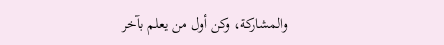والمشاركة، وكن أول من يعلم بآخر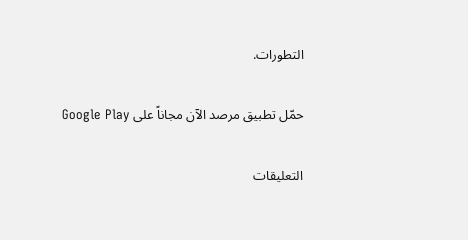التطورات.

حمّل تطبيق مرصد الآن مجاناً على Google Play

التعليقات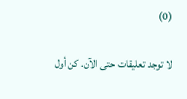(0)

لا توجد تعليقات حتى الآن. كن أول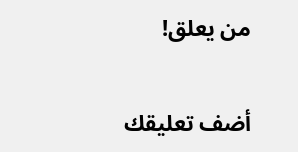من يعلق!

أضف تعليقك